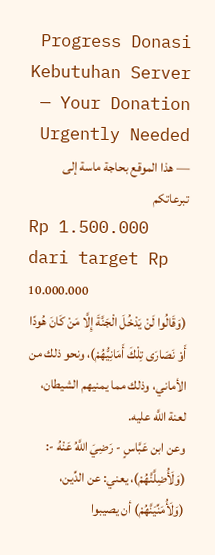Progress Donasi Kebutuhan Server — Your Donation Urgently Needed — هذا الموقع بحاجة ماسة إلى تبرعاتكم
Rp 1.500.000 dari target Rp 10.000.000
(وَقَالُوا لَنْ يَدْخُلَ الْجَنَّةَ إِلَّا مَنْ كَانَ هُودًا أَوْ نَصَارَى تِلْكَ أَمَانِيُّهُمْ)، ونحو ذلك من الأماني، وذلك مما يمنيهم الشيطان، لعنة اللَّه عليه.
وعن ابن عَبَّاسٍ - رَضِيَ اللَّهُ عَنْهُ -: (وَلَأُضِلَّنَّهُمْ)، يعني: عن الدِّين، (وَلَأُمَنِّيَنَّهُمْ) أن يصيبوا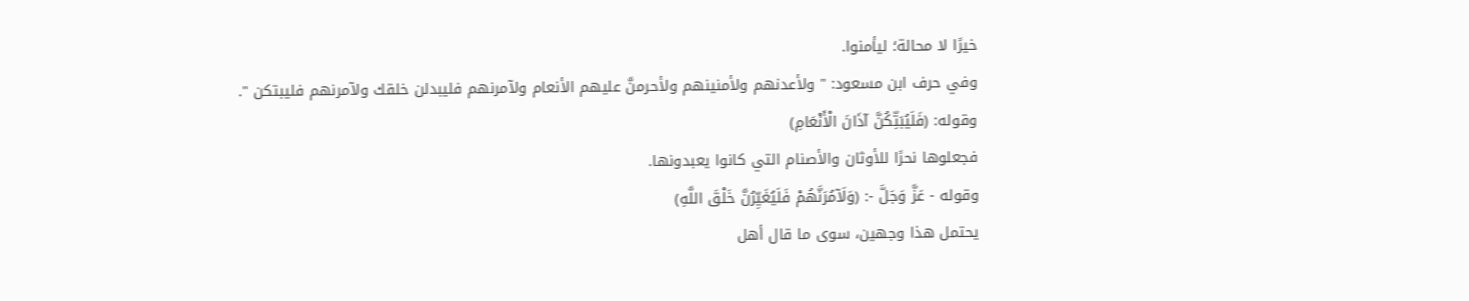خيرًا لا محالة؛ ليأمنوا.
وفي حرف ابن مسعود: " ولأعدنهم ولأمنينهم ولأحرمنَّ عليهم الأنعام ولآمرنهم فليبدلن خلقك ولآمرنهم فليبتكن ".
وقوله: (فَلَيُبَتِّكُنَّ آذَانَ الْأَنْعَامِ)
فجعلوها نحرًا للأوثان والأصنام التي كانوا يعبدونها.
وقوله - عَزَّ وَجَلَّ -: (وَلَآمُرَنَّهُمْ فَلَيُغَيِّرُنَّ خَلْقَ اللَّهِ)
يحتمل هذا وجهين، سوى ما قال أهل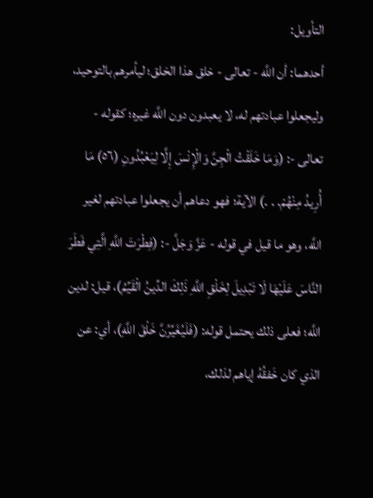التأويل:
أحدهما: أن اللَّه - تعالى - خلق هذا الخلق؛ ليأمرهم بالتوحيد، وليجعلوا عبادتهم له، لا يعبدون دون اللَّه غيره؛ كقوله - تعالى -: (وَمَا خَلَقْتُ الْجِنَّ وَالْإِنْسَ إِلَّا لِيَعْبُدُونِ (٥٦) مَا أُرِيدُ مِنْهُمْ. . .) الآية؛ فهو دعاهم أن يجعلوا عبادتهم لغير اللَّه، وهو ما قيل في قوله - عَزَّ وَجَلَّ -: (فِطْرَتَ اللَّهِ الَّتِي فَطَرَ النَّاسَ عَلَيْهَا لَا تَبْدِيلَ لِخَلْقِ اللَّهِ ذَلِكَ الدِّينُ الْقَيِّمُ)، قيل: لدين اللَّه؛ فعلى ذلك يحتمل قوله: (فَلَيُغَيِّرُنَّ خَلْقَ اللَّهِ)، أي: عن الذي كان خَفقُهُ إياهم لذلك،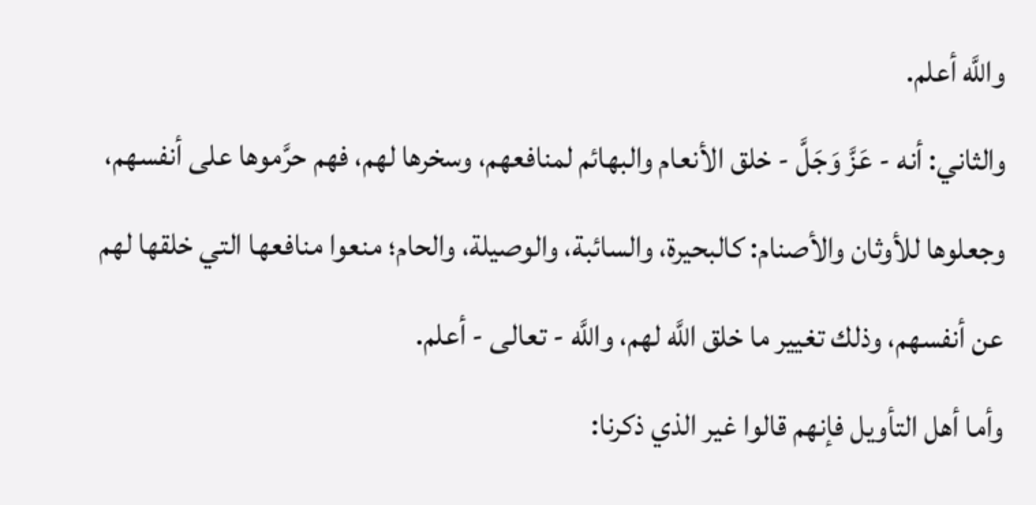واللَّه أعلم.
والثاني: أنه - عَزَّ وَجَلَّ - خلق الأنعام والبهائم لمنافعهم، وسخرها لهم، فهم حرَّموها على أنفسهم، وجعلوها للأوثان والأصنام: كالبحيرة، والسائبة، والوصيلة، والحام؛ منعوا منافعها التي خلقها لهم عن أنفسهم، وذلك تغيير ما خلق اللَّه لهم، واللَّه - تعالى - أعلم.
وأما أهل التأويل فإنهم قالوا غير الذي ذكرنا: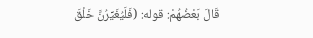قَالَ بَعْضُهُمْ: قوله: (فَلَيُغَيِّرُنَّ خَلْقَ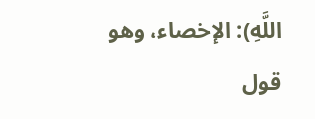اللَّهِ): الإخصاء، وهو قول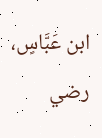ابن عَبَّاسٍ، رضي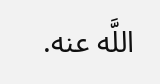اللَّه عنه.